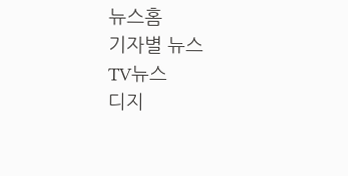뉴스홈
기자별 뉴스
TV뉴스
디지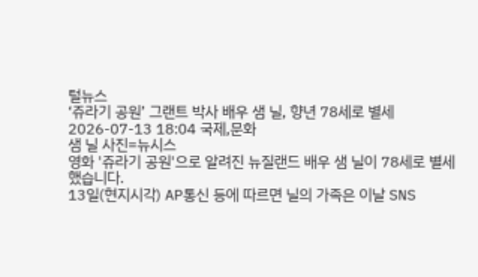털뉴스
‘쥬라기 공원’ 그랜트 박사 배우 샘 닐, 향년 78세로 별세
2026-07-13 18:04 국제,문화
샘 닐 사진=뉴시스
영화 '쥬라기 공원'으로 알려진 뉴질랜드 배우 샘 닐이 78세로 별세했습니다.
13일(현지시각) AP통신 등에 따르면 닐의 가족은 이날 SNS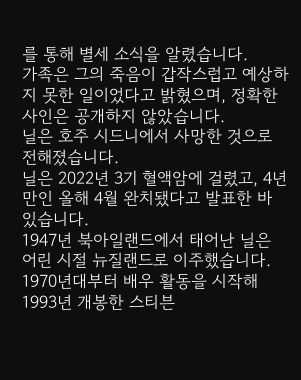를 통해 별세 소식을 알렸습니다.
가족은 그의 죽음이 갑작스럽고 예상하지 못한 일이었다고 밝혔으며, 정확한 사인은 공개하지 않았습니다.
닐은 호주 시드니에서 사망한 것으로 전해졌습니다.
닐은 2022년 3기 혈액암에 걸렸고, 4년 만인 올해 4월 완치됐다고 발표한 바 있습니다.
1947년 북아일랜드에서 태어난 닐은 어린 시절 뉴질랜드로 이주했습니다.
1970년대부터 배우 활동을 시작해 1993년 개봉한 스티븐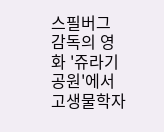스필버그 감독의 영화 '쥬라기 공원'에서 고생물학자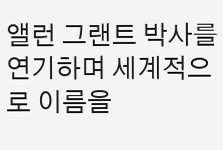앨런 그랜트 박사를 연기하며 세계적으로 이름을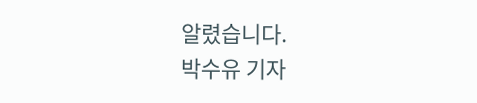알렸습니다.
박수유 기자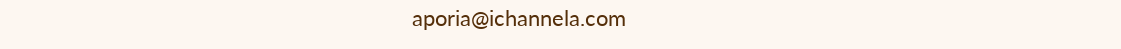aporia@ichannela.com